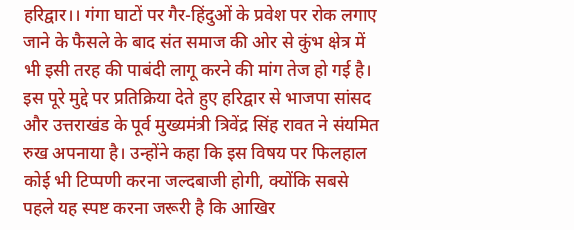हरिद्वार।। गंगा घाटों पर गैर-हिंदुओं के प्रवेश पर रोक लगाए जाने के फैसले के बाद संत समाज की ओर से कुंभ क्षेत्र में भी इसी तरह की पाबंदी लागू करने की मांग तेज हो गई है। इस पूरे मुद्दे पर प्रतिक्रिया देते हुए हरिद्वार से भाजपा सांसद और उत्तराखंड के पूर्व मुख्यमंत्री त्रिवेंद्र सिंह रावत ने संयमित रुख अपनाया है। उन्होंने कहा कि इस विषय पर फिलहाल कोई भी टिप्पणी करना जल्दबाजी होगी, क्योंकि सबसे पहले यह स्पष्ट करना जरूरी है कि आखिर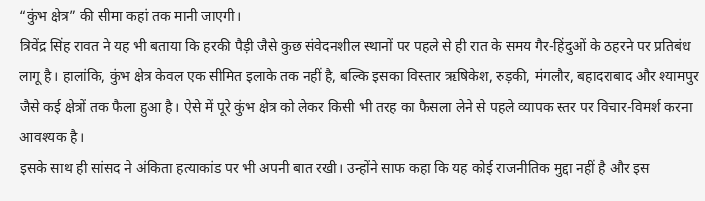“कुंभ क्षेत्र” की सीमा कहां तक मानी जाएगी।
त्रिवेंद्र सिंह रावत ने यह भी बताया कि हरकी पैड़ी जैसे कुछ संवेदनशील स्थानों पर पहले से ही रात के समय गैर-हिंदुओं के ठहरने पर प्रतिबंध लागू है। हालांकि, कुंभ क्षेत्र केवल एक सीमित इलाके तक नहीं है, बल्कि इसका विस्तार ऋषिकेश, रुड़की, मंगलौर, बहादराबाद और श्यामपुर जैसे कई क्षेत्रों तक फैला हुआ है। ऐसे में पूरे कुंभ क्षेत्र को लेकर किसी भी तरह का फैसला लेने से पहले व्यापक स्तर पर विचार-विमर्श करना आवश्यक है।
इसके साथ ही सांसद ने अंकिता हत्याकांड पर भी अपनी बात रखी। उन्होंने साफ कहा कि यह कोई राजनीतिक मुद्दा नहीं है और इस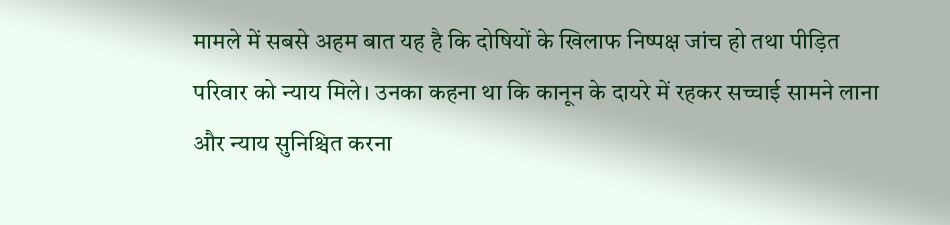मामले में सबसे अहम बात यह है कि दोषियों के खिलाफ निष्पक्ष जांच हो तथा पीड़ित परिवार को न्याय मिले। उनका कहना था कि कानून के दायरे में रहकर सच्चाई सामने लाना और न्याय सुनिश्चित करना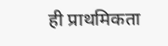ही प्राथमिकता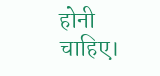होनी चाहिए।